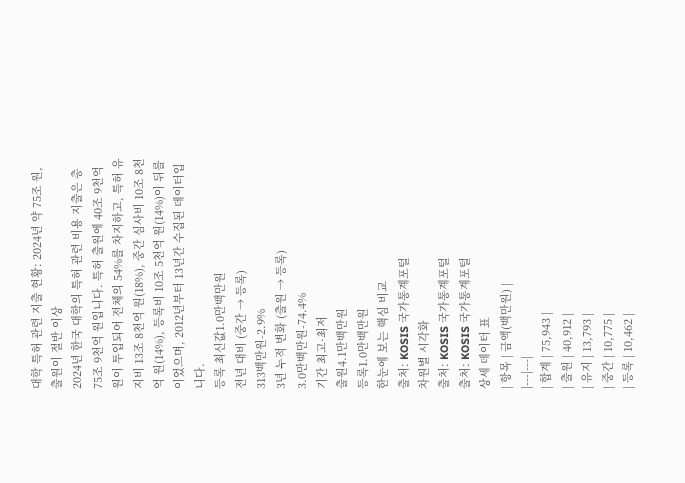대학 특허 관련 지출 현황: 2024년 약 75조 원, 출원이 절반 이상
2024년 한국 대학의 특허 관련 비용 지출은 총 75조 9천억 원입니다. 특허 출원에 40조 9천억 원이 투입되어 전체의 54%를 차지하고, 특허 유지비 13조 8천억 원(18%), 중간 심사비 10조 8천억 원(14%), 등록비 10조 5천억 원(14%)이 뒤를 이었으며, 2012년부터 13년간 수집된 데이터입니다.
등록 최신값1.0만백만원
전년 대비 (중간 → 등록)
313백만원-2.9%
3년 누적 변화 (출원 → 등록)
3.0만백만원-74.4%
기간 최고·최저
출원4.1만백만원
등록1.0만백만원
한눈에 보는 핵심 비교
출처: KOSIS 국가통계포털
차원별 시각화
출처: KOSIS 국가통계포털
출처: KOSIS 국가통계포털
상세 데이터 표
| 항목 | 금액(백만원) |
|---|---|
| 합계 | 75,943 |
| 출원 | 40,912 |
| 유지 | 13,793 |
| 중간 | 10,775 |
| 등록 | 10,462 |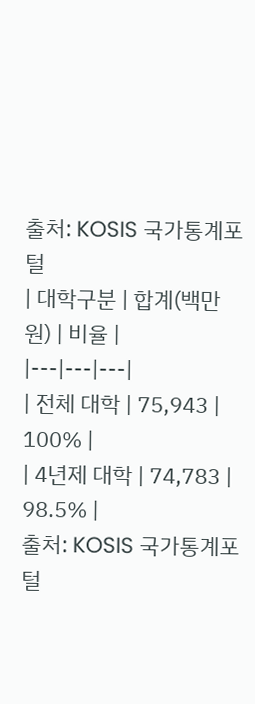출처: KOSIS 국가통계포털
| 대학구분 | 합계(백만원) | 비율 |
|---|---|---|
| 전체 대학 | 75,943 | 100% |
| 4년제 대학 | 74,783 | 98.5% |
출처: KOSIS 국가통계포털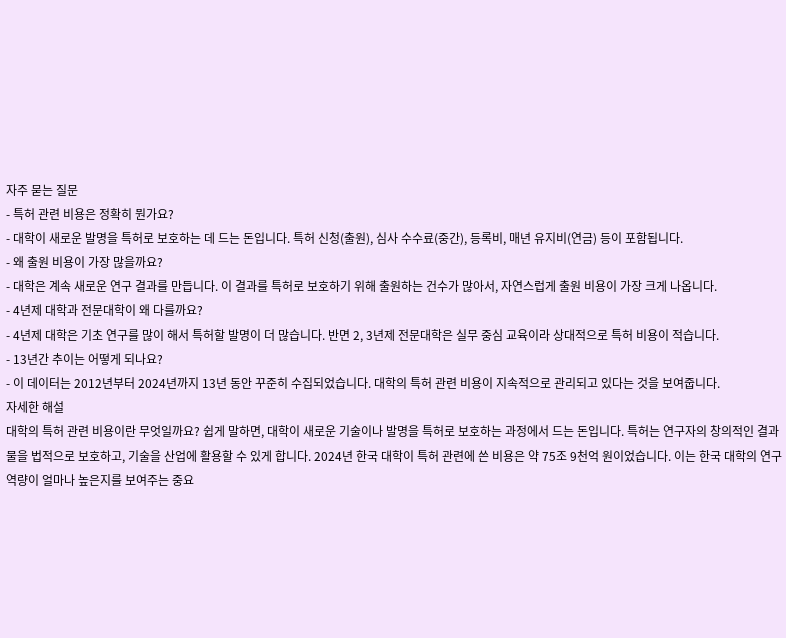자주 묻는 질문
- 특허 관련 비용은 정확히 뭔가요?
- 대학이 새로운 발명을 특허로 보호하는 데 드는 돈입니다. 특허 신청(출원), 심사 수수료(중간), 등록비, 매년 유지비(연금) 등이 포함됩니다.
- 왜 출원 비용이 가장 많을까요?
- 대학은 계속 새로운 연구 결과를 만듭니다. 이 결과를 특허로 보호하기 위해 출원하는 건수가 많아서, 자연스럽게 출원 비용이 가장 크게 나옵니다.
- 4년제 대학과 전문대학이 왜 다를까요?
- 4년제 대학은 기초 연구를 많이 해서 특허할 발명이 더 많습니다. 반면 2, 3년제 전문대학은 실무 중심 교육이라 상대적으로 특허 비용이 적습니다.
- 13년간 추이는 어떻게 되나요?
- 이 데이터는 2012년부터 2024년까지 13년 동안 꾸준히 수집되었습니다. 대학의 특허 관련 비용이 지속적으로 관리되고 있다는 것을 보여줍니다.
자세한 해설
대학의 특허 관련 비용이란 무엇일까요? 쉽게 말하면, 대학이 새로운 기술이나 발명을 특허로 보호하는 과정에서 드는 돈입니다. 특허는 연구자의 창의적인 결과물을 법적으로 보호하고, 기술을 산업에 활용할 수 있게 합니다. 2024년 한국 대학이 특허 관련에 쓴 비용은 약 75조 9천억 원이었습니다. 이는 한국 대학의 연구 역량이 얼마나 높은지를 보여주는 중요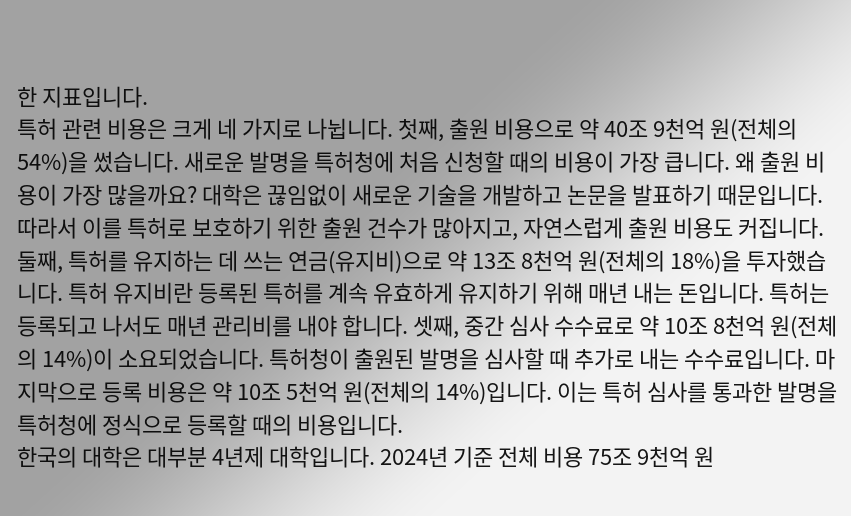한 지표입니다.
특허 관련 비용은 크게 네 가지로 나뉩니다. 첫째, 출원 비용으로 약 40조 9천억 원(전체의 54%)을 썼습니다. 새로운 발명을 특허청에 처음 신청할 때의 비용이 가장 큽니다. 왜 출원 비용이 가장 많을까요? 대학은 끊임없이 새로운 기술을 개발하고 논문을 발표하기 때문입니다. 따라서 이를 특허로 보호하기 위한 출원 건수가 많아지고, 자연스럽게 출원 비용도 커집니다.
둘째, 특허를 유지하는 데 쓰는 연금(유지비)으로 약 13조 8천억 원(전체의 18%)을 투자했습니다. 특허 유지비란 등록된 특허를 계속 유효하게 유지하기 위해 매년 내는 돈입니다. 특허는 등록되고 나서도 매년 관리비를 내야 합니다. 셋째, 중간 심사 수수료로 약 10조 8천억 원(전체의 14%)이 소요되었습니다. 특허청이 출원된 발명을 심사할 때 추가로 내는 수수료입니다. 마지막으로 등록 비용은 약 10조 5천억 원(전체의 14%)입니다. 이는 특허 심사를 통과한 발명을 특허청에 정식으로 등록할 때의 비용입니다.
한국의 대학은 대부분 4년제 대학입니다. 2024년 기준 전체 비용 75조 9천억 원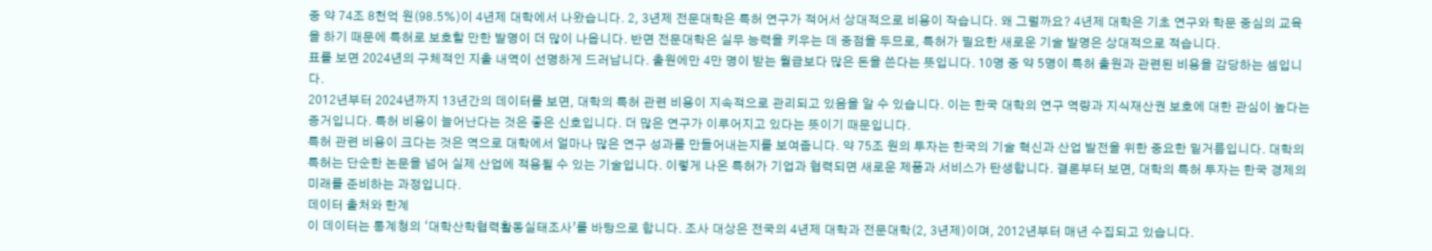중 약 74조 8천억 원(98.5%)이 4년제 대학에서 나왔습니다. 2, 3년제 전문대학은 특허 연구가 적어서 상대적으로 비용이 작습니다. 왜 그럴까요? 4년제 대학은 기초 연구와 학문 중심의 교육을 하기 때문에 특허로 보호할 만한 발명이 더 많이 나옵니다. 반면 전문대학은 실무 능력을 키우는 데 중점을 두므로, 특허가 필요한 새로운 기술 발명은 상대적으로 적습니다.
표를 보면 2024년의 구체적인 지출 내역이 선명하게 드러납니다. 출원에만 4만 명이 받는 월급보다 많은 돈을 쓴다는 뜻입니다. 10명 중 약 5명이 특허 출원과 관련된 비용을 감당하는 셈입니다.
2012년부터 2024년까지 13년간의 데이터를 보면, 대학의 특허 관련 비용이 지속적으로 관리되고 있음을 알 수 있습니다. 이는 한국 대학의 연구 역량과 지식재산권 보호에 대한 관심이 높다는 증거입니다. 특허 비용이 늘어난다는 것은 좋은 신호입니다. 더 많은 연구가 이루어지고 있다는 뜻이기 때문입니다.
특허 관련 비용이 크다는 것은 역으로 대학에서 얼마나 많은 연구 성과를 만들어내는지를 보여줍니다. 약 75조 원의 투자는 한국의 기술 혁신과 산업 발전을 위한 중요한 밑거름입니다. 대학의 특허는 단순한 논문을 넘어 실제 산업에 적용될 수 있는 기술입니다. 이렇게 나온 특허가 기업과 협력되면 새로운 제품과 서비스가 탄생합니다. 결론부터 보면, 대학의 특허 투자는 한국 경제의 미래를 준비하는 과정입니다.
데이터 출처와 한계
이 데이터는 통계청의 ‘대학산학협력활동실태조사’를 바탕으로 합니다. 조사 대상은 전국의 4년제 대학과 전문대학(2, 3년제)이며, 2012년부터 매년 수집되고 있습니다.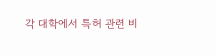각 대학에서 특허 관련 비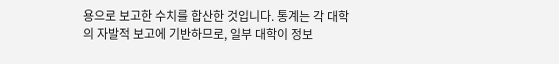용으로 보고한 수치를 합산한 것입니다. 통계는 각 대학의 자발적 보고에 기반하므로, 일부 대학이 정보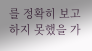를 정확히 보고하지 못했을 가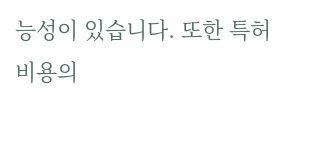능성이 있습니다. 또한 특허 비용의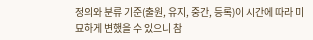정의와 분류 기준(출원, 유지, 중간, 등록)이 시간에 따라 미묘하게 변했을 수 있으니 참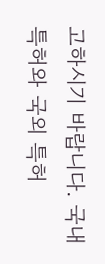고하시기 바랍니다. 국내 특허와 국외 특허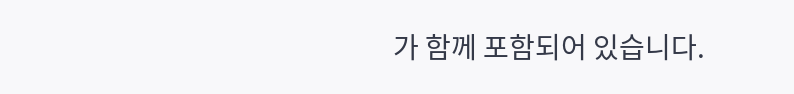가 함께 포함되어 있습니다.